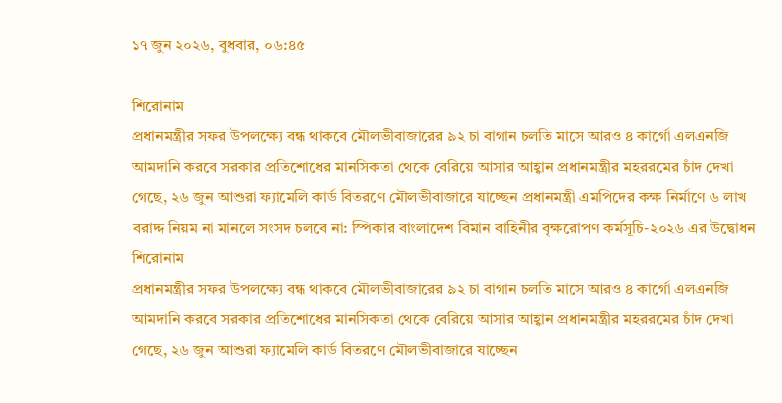১৭ জুন ২০২৬, বুধবার, ০৬:৪৫

শিরোনাম
প্রধানমন্ত্রীর সফর উপলক্ষ্যে বন্ধ থাকবে মৌলভীবাজারের ৯২ চা বাগান চলতি মাসে আরও ৪ কার্গো এলএনজি আমদানি করবে সরকার প্রতিশোধের মানসিকতা থেকে বেরিয়ে আসার আহ্বান প্রধানমন্ত্রীর মহররমের চাঁদ দেখা গেছে, ২৬ জুন আশুরা ফ্যামেলি কার্ড বিতরণে মৌলভীবাজারে যাচ্ছেন প্রধানমন্ত্রী এমপিদের কক্ষ নির্মাণে ৬ লাখ বরাদ্দ নিয়ম না মানলে সংসদ চলবে না: স্পিকার বাংলাদেশ বিমান বাহিনীর বৃক্ষরোপণ কর্মসূচি-২০২৬ এর উদ্বোধন
শিরোনাম
প্রধানমন্ত্রীর সফর উপলক্ষ্যে বন্ধ থাকবে মৌলভীবাজারের ৯২ চা বাগান চলতি মাসে আরও ৪ কার্গো এলএনজি আমদানি করবে সরকার প্রতিশোধের মানসিকতা থেকে বেরিয়ে আসার আহ্বান প্রধানমন্ত্রীর মহররমের চাঁদ দেখা গেছে, ২৬ জুন আশুরা ফ্যামেলি কার্ড বিতরণে মৌলভীবাজারে যাচ্ছেন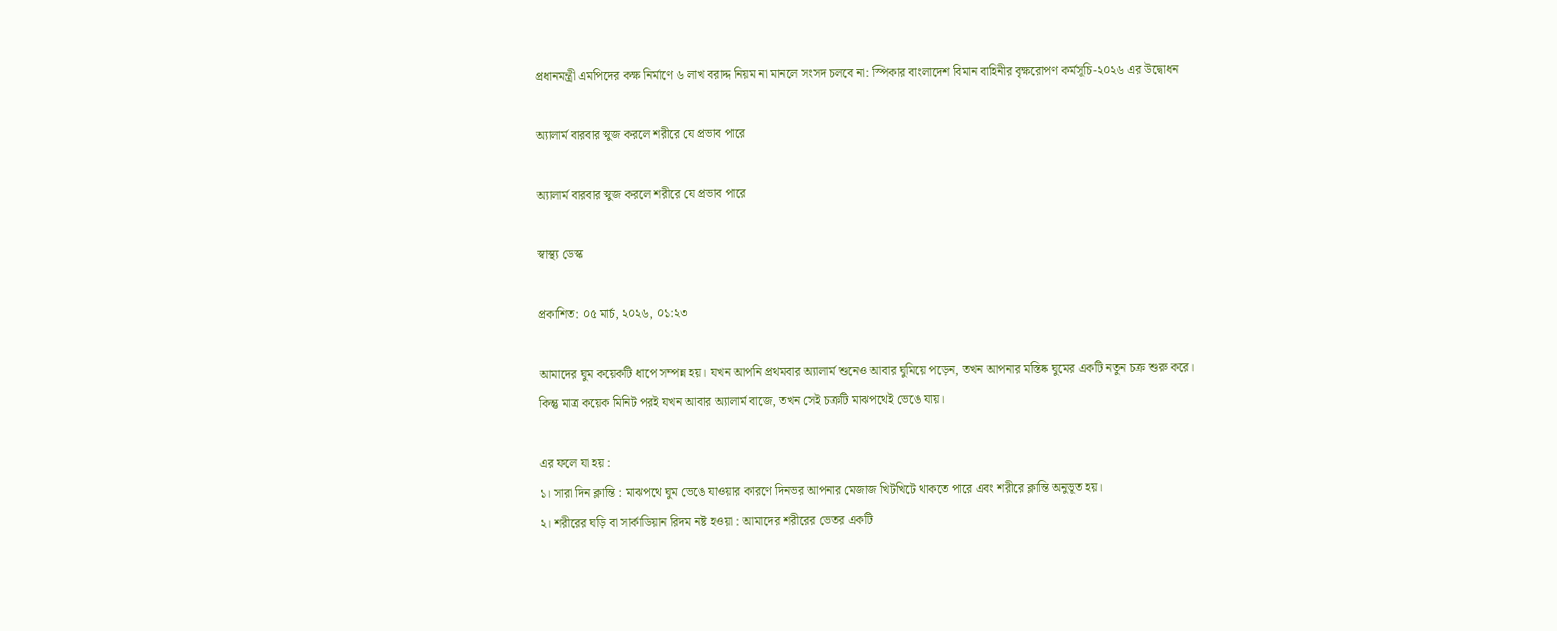প্রধানমন্ত্রী এমপিদের কক্ষ নির্মাণে ৬ লাখ বরাদ্দ নিয়ম না মানলে সংসদ চলবে না: স্পিকার বাংলাদেশ বিমান বাহিনীর বৃক্ষরোপণ কর্মসূচি-২০২৬ এর উদ্বোধন

অ্যালার্ম বারবার স্নুজ করলে শরীরে যে প্রভাব পারে

অ্যালার্ম বারবার স্নুজ করলে শরীরে যে প্রভাব পারে

স্বাস্থ্য ডেস্ক

প্রকাশিত: ০৫ মার্চ, ২০২৬, ০১:২৩

আমাদের ঘুম কয়েকটি ধাপে সম্পন্ন হয়। যখন আপনি প্রথমবার অ্যালার্ম শুনেও আবার ঘুমিয়ে পড়েন, তখন আপনার মস্তিষ্ক ঘুমের একটি নতুন চক্র শুরু করে। কিন্তু মাত্র কয়েক মিনিট পরই যখন আবার অ্যালার্ম বাজে, তখন সেই চক্রটি মাঝপথেই ভেঙে যায়।

এর ফলে যা হয় :
১। সারা দিন ক্লান্তি : মাঝপথে ঘুম ভেঙে যাওয়ার কারণে দিনভর আপনার মেজাজ খিটখিটে থাকতে পারে এবং শরীরে ক্লান্তি অনুভূত হয়।
২। শরীরের ঘড়ি বা সার্কাডিয়ান রিদম নষ্ট হওয়া : আমাদের শরীরের ভেতর একটি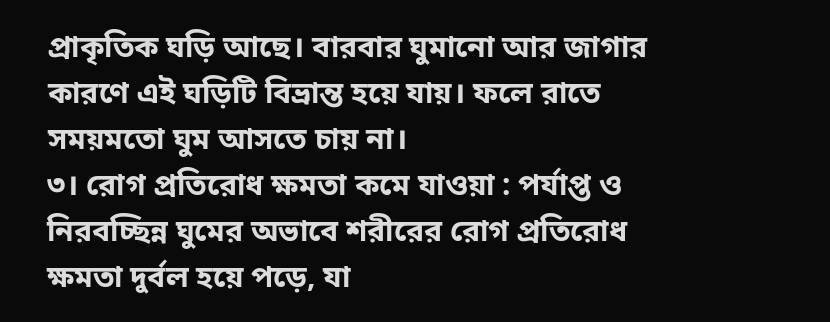প্রাকৃতিক ঘড়ি আছে। বারবার ঘুমানো আর জাগার কারণে এই ঘড়িটি বিভ্রান্ত হয়ে যায়। ফলে রাতে সময়মতো ঘুম আসতে চায় না।
৩। রোগ প্রতিরোধ ক্ষমতা কমে যাওয়া : পর্যাপ্ত ও নিরবচ্ছিন্ন ঘুমের অভাবে শরীরের রোগ প্রতিরোধ ক্ষমতা দুর্বল হয়ে পড়ে, যা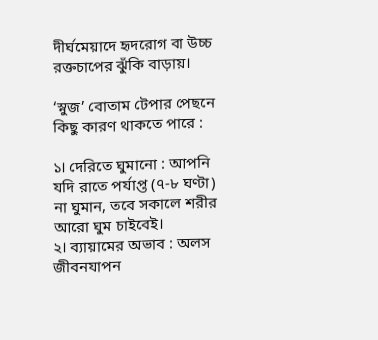দীর্ঘমেয়াদে হৃদরোগ বা উচ্চ রক্তচাপের ঝুঁকি বাড়ায়।

‘স্নুজ’ বোতাম টেপার পেছনে কিছু কারণ থাকতে পারে :

১। দেরিতে ঘুমানো : আপনি যদি রাতে পর্যাপ্ত (৭-৮ ঘণ্টা) না ঘুমান, তবে সকালে শরীর আরো ঘুম চাইবেই।
২। ব্যায়ামের অভাব : অলস জীবনযাপন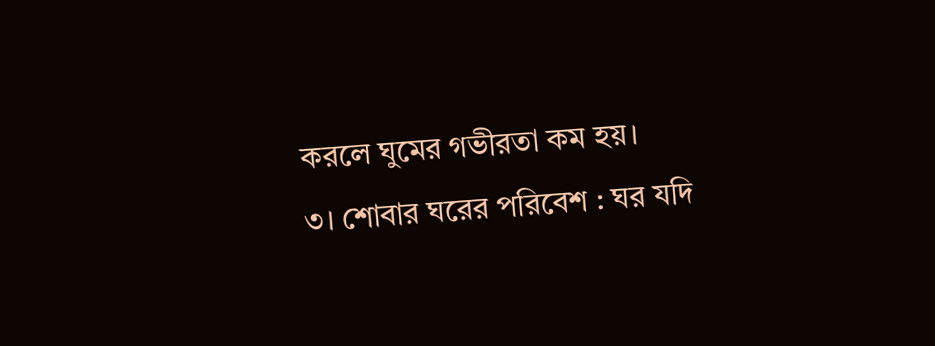করলে ঘুমের গভীরতা কম হয়।
৩। শোবার ঘরের পরিবেশ : ঘর যদি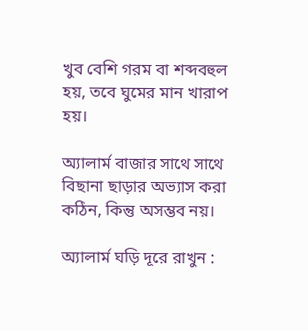খুব বেশি গরম বা শব্দবহুল হয়, তবে ঘুমের মান খারাপ হয়।

অ্যালার্ম বাজার সাথে সাথে বিছানা ছাড়ার অভ্যাস করা কঠিন, কিন্তু অসম্ভব নয়।

অ্যালার্ম ঘড়ি দূরে রাখুন :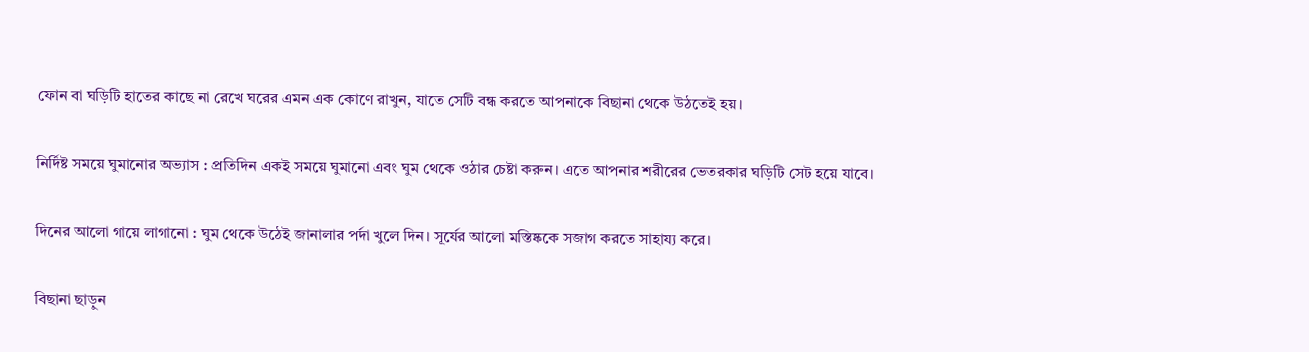ফোন বা ঘড়িটি হাতের কাছে না রেখে ঘরের এমন এক কোণে রাখুন, যাতে সেটি বন্ধ করতে আপনাকে বিছানা থেকে উঠতেই হয়।

নির্দিষ্ট সময়ে ঘুমানোর অভ্যাস : প্রতিদিন একই সময়ে ঘুমানো এবং ঘুম থেকে ওঠার চেষ্টা করুন। এতে আপনার শরীরের ভেতরকার ঘড়িটি সেট হয়ে যাবে।

দিনের আলো গায়ে লাগানো : ঘুম থেকে উঠেই জানালার পর্দা খুলে দিন। সূর্যের আলো মস্তিষ্ককে সজাগ করতে সাহায্য করে।

বিছানা ছাড়ুন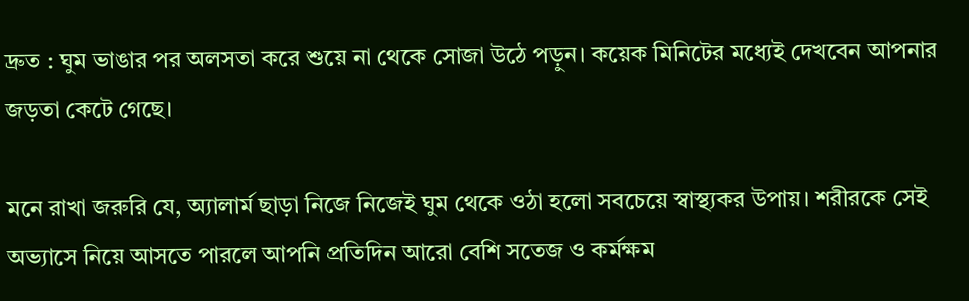দ্রুত : ঘুম ভাঙার পর অলসতা করে শুয়ে না থেকে সোজা উঠে পড়ুন। কয়েক মিনিটের মধ্যেই দেখবেন আপনার জড়তা কেটে গেছে।

মনে রাখা জরুরি যে, অ্যালার্ম ছাড়া নিজে নিজেই ঘুম থেকে ওঠা হলো সবচেয়ে স্বাস্থ্যকর উপায়। শরীরকে সেই অভ্যাসে নিয়ে আসতে পারলে আপনি প্রতিদিন আরো বেশি সতেজ ও কর্মক্ষম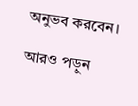অনুভব করবেন।

আরও পড়ুন